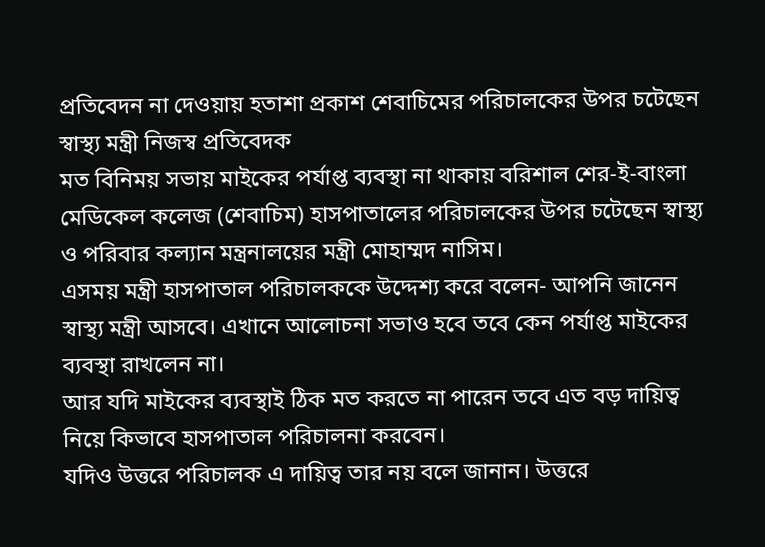প্রতিবেদন না দেওয়ায় হতাশা প্রকাশ শেবাচিমের পরিচালকের উপর চটেছেন স্বাস্থ্য মন্ত্রী নিজস্ব প্রতিবেদক
মত বিনিময় সভায় মাইকের পর্যাপ্ত ব্যবস্থা না থাকায় বরিশাল শের-ই-বাংলা মেডিকেল কলেজ (শেবাচিম) হাসপাতালের পরিচালকের উপর চটেছেন স্বাস্থ্য ও পরিবার কল্যান মন্ত্রনালয়ের মন্ত্রী মোহাম্মদ নাসিম।
এসময় মন্ত্রী হাসপাতাল পরিচালককে উদ্দেশ্য করে বলেন- আপনি জানেন স্বাস্থ্য মন্ত্রী আসবে। এখানে আলোচনা সভাও হবে তবে কেন পর্যাপ্ত মাইকের ব্যবস্থা রাখলেন না।
আর যদি মাইকের ব্যবস্থাই ঠিক মত করতে না পারেন তবে এত বড় দায়িত্ব নিয়ে কিভাবে হাসপাতাল পরিচালনা করবেন।
যদিও উত্তরে পরিচালক এ দায়িত্ব তার নয় বলে জানান। উত্তরে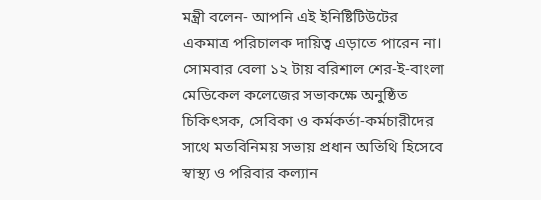মন্ত্রী বলেন- আপনি এই ইনিষ্টিটিউটের একমাত্র পরিচালক দায়িত্ব এড়াতে পারেন না।
সোমবার বেলা ১২ টায় বরিশাল শের-ই-বাংলা মেডিকেল কলেজের সভাকক্ষে অনুষ্ঠিত চিকিৎসক, সেবিকা ও কর্মকর্তা-কর্মচারীদের সাথে মতবিনিময় সভায় প্রধান অতিথি হিসেবে স্বাস্থ্য ও পরিবার কল্যান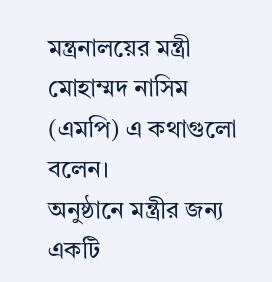মন্ত্রনালয়ের মন্ত্রী মোহাম্মদ নাসিম (এমপি) এ কথাগুলো বলেন।
অনুষ্ঠানে মন্ত্রীর জন্য একটি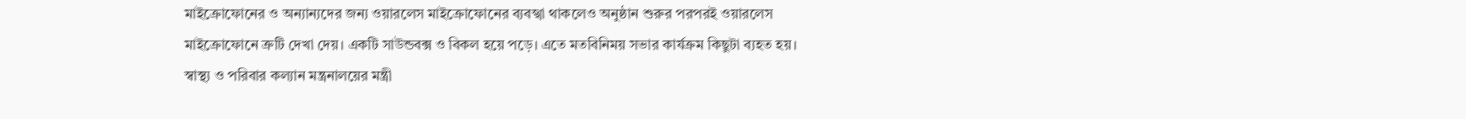মাইক্রোফোনের ও অন্যান্যদের জন্য ওয়ারলেস মাইক্রোফোনের ব্যবস্খা থাকলেও অনুষ্ঠান শুরুর পরপরই ওয়ারলেস মাইক্রোফোনে ত্রুটি দেখা দেয়। একটি সাউন্ডবক্স ও বিকল হয়ে পড়ে। এতে মতবিনিময় সভার কার্যক্রম কিছুটা ব্যহত হয়।
স্বাস্থ্য ও পরিবার কল্যান মন্ত্রনালয়ের মন্ত্রী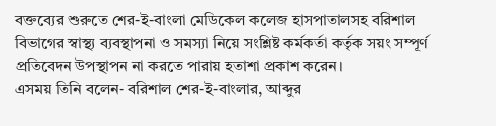বক্তব্যের শুরুতে শের-ই-বাংলা মেডিকেল কলেজ হাসপাতালসহ বরিশাল বিভাগের স্বাস্থ্য ব্যবস্থাপনা ও সমস্যা নিয়ে সংশ্লিষ্ট কর্মকর্তা কর্তৃক সয়ং সম্পূর্ণ প্রতিবেদন উপস্থাপন না করতে পারায় হতাশা প্রকাশ করেন।
এসময় তিনি বলেন- বরিশাল শের-ই-বাংলার, আব্দুর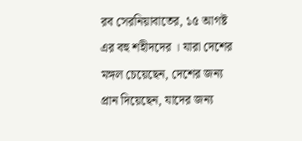রব সেরনিয়াবাতের, ১৫ আগষ্ট এর বহু শহীদদের । যারা দেশের মঙ্গল চেয়েছেন, দেশের জন্য প্রান দিয়েছেন, যাদের জন্য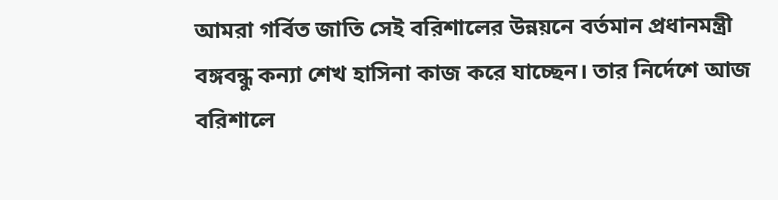আমরা গর্বিত জাতি সেই বরিশালের উন্নয়নে বর্তমান প্রধানমন্ত্রী বঙ্গবন্ধু কন্যা শেখ হাসিনা কাজ করে যাচ্ছেন। তার নির্দেশে আজ বরিশালে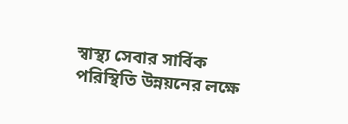স্বাস্থ্য সেবার সার্বিক পরিস্থিতি উন্নয়নের লক্ষে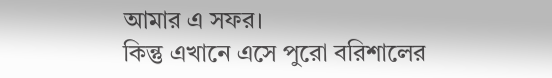আমার এ সফর।
কিন্তু এখানে এসে পুরো বরিশালের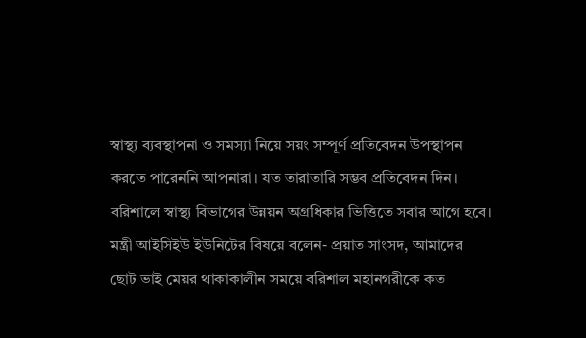স্বাস্থ্য ব্যবস্থাপনা ও সমস্যা নিয়ে সয়ং সম্পূর্ণ প্রতিবেদন উপস্থাপন করতে পারেননি আপনারা। যত তারাতারি সম্ভব প্রতিবেদন দিন। বরিশালে স্বাস্থ্য বিভাগের উন্নয়ন অগ্রধিকার ভিত্তিতে সবার আগে হবে।
মন্ত্রী আইসিইউ ইউনিটের বিষয়ে বলেন- প্রয়াত সাংসদ, আমাদের ছোট ভাই মেয়র থাকাকালীন সময়ে বরিশাল মহানগরীকে কত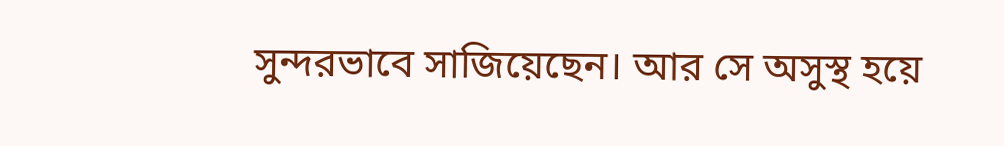সুন্দরভাবে সাজিয়েছেন। আর সে অসুস্থ হয়ে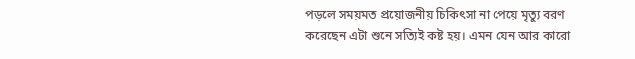পড়লে সময়মত প্রয়োজনীয় চিকিৎসা না পেয়ে মৃত্যু বরণ করেছেন এটা শুনে সত্যিই কষ্ট হয়। এমন যেন আর কারো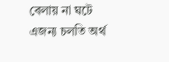বেলায় না ঘটে এজন্য চলতি অর্থ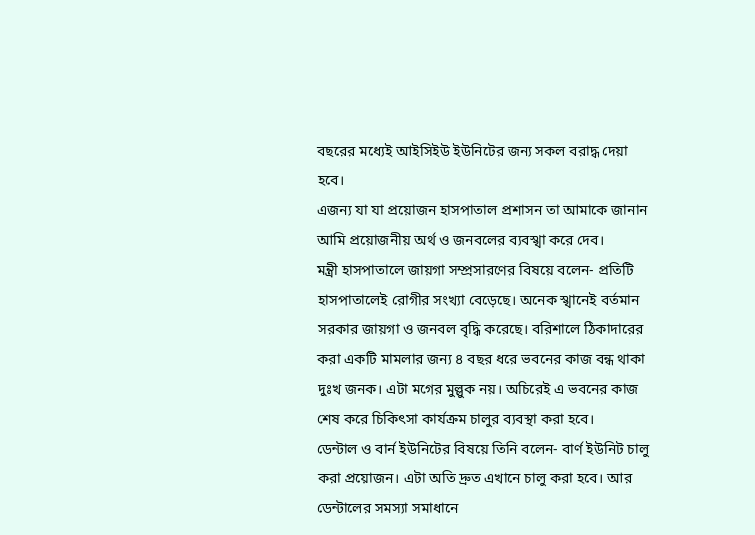বছরের মধ্যেই আইসিইউ ইউনিটের জন্য সকল বরাদ্ধ দেয়া হবে।
এজন্য যা যা প্রয়োজন হাসপাতাল প্রশাসন তা আমাকে জানান আমি প্রয়োজনীয় অর্থ ও জনবলের ব্যবস্খা করে দেব।
মন্ত্রী হাসপাতালে জায়গা সম্প্রসারণের বিষয়ে বলেন- প্রতিটি হাসপাতালেই রোগীর সংখ্যা বেড়েছে। অনেক স্খানেই বর্তমান সরকার জায়গা ও জনবল বৃদ্ধি করেছে। বরিশালে ঠিকাদারের করা একটি মামলার জন্য ৪ বছর ধরে ভবনের কাজ বন্ধ থাকা দুঃখ জনক। এটা মগের মুল্লুক নয়। অচিরেই এ ভবনের কাজ শেষ করে চিকিৎসা কার্যক্রম চালুর ব্যবস্থা করা হবে।
ডেন্টাল ও বার্ন ইউনিটের বিষয়ে তিনি বলেন- বার্ণ ইউনিট চালু করা প্রয়োজন। এটা অতি দ্রুত এখানে চালু করা হবে। আর ডেন্টালের সমস্যা সমাধানে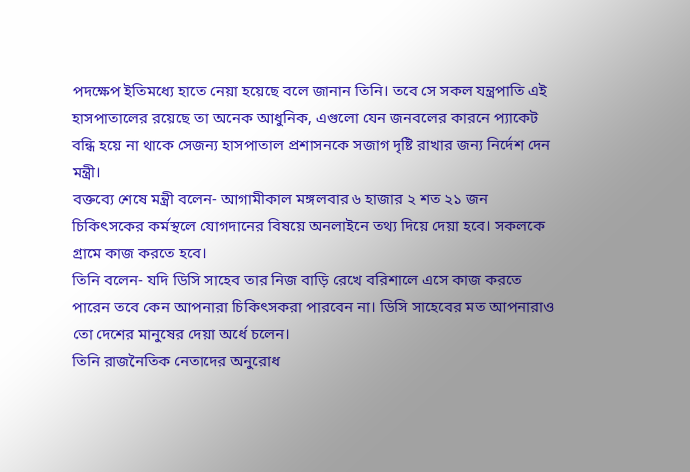পদক্ষেপ ইতিমধ্যে হাতে নেয়া হয়েছে বলে জানান তিনি। তবে সে সকল যন্ত্রপাতি এই হাসপাতালের রয়েছে তা অনেক আধুনিক, এগুলো যেন জনবলের কারনে প্যাকেট বন্ধি হয়ে না থাকে সেজন্য হাসপাতাল প্রশাসনকে সজাগ দৃষ্টি রাখার জন্য নির্দেশ দেন মন্ত্রী।
বক্তব্যে শেষে মন্ত্রী বলেন- আগামীকাল মঙ্গলবার ৬ হাজার ২ শত ২১ জন চিকিৎসকের কর্মস্থলে যোগদানের বিষয়ে অনলাইনে তথ্য দিয়ে দেয়া হবে। সকলকে গ্রামে কাজ করতে হবে।
তিনি বলেন- যদি ডিসি সাহেব তার নিজ বাড়ি রেখে বরিশালে এসে কাজ করতে পারেন তবে কেন আপনারা চিকিৎসকরা পারবেন না। ডিসি সাহেবের মত আপনারাও তো দেশের মানুষের দেয়া অর্ধে চলেন।
তিনি রাজনৈতিক নেতাদের অনুরোধ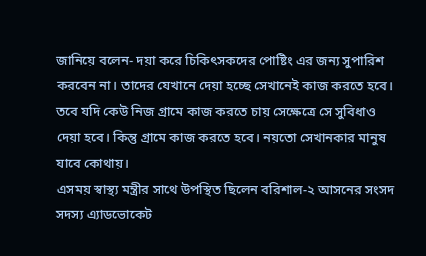জানিয়ে বলেন- দয়া করে চিকিৎসকদের পোষ্টিং এর জন্য সুপারিশ করবেন না। তাদের যেখানে দেয়া হচ্ছে সেখানেই কাজ করতে হবে। তবে যদি কেউ নিজ গ্রামে কাজ করতে চায় সেক্ষেত্রে সে সুবিধাও দেয়া হবে। কিন্তু গ্রামে কাজ করতে হবে। নয়তো সেখানকার মানুষ যাবে কোথায়।
এসময় স্বাস্থ্য মন্ত্রীর সাথে উপস্থিত ছিলেন বরিশাল-২ আসনের সংসদ সদস্য এ্যাডভোকেট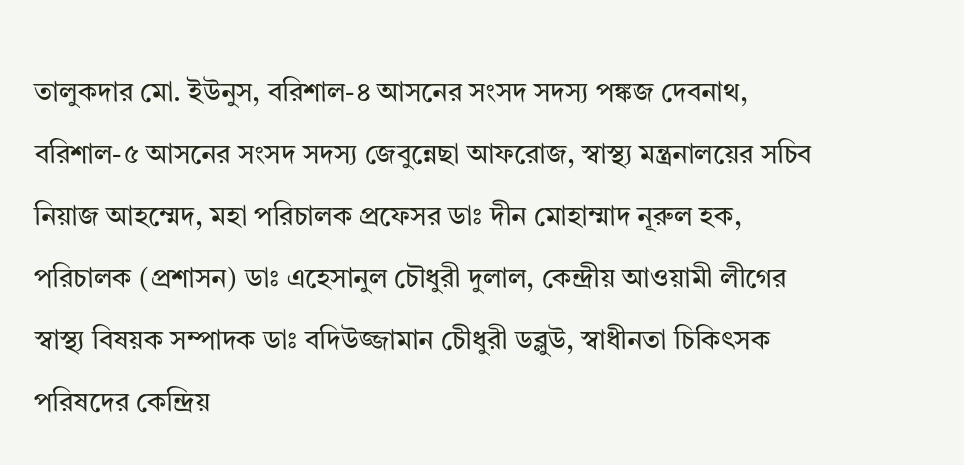তালুকদার মো. ইউনুস, বরিশাল-৪ আসনের সংসদ সদস্য পঙ্কজ দেবনাথ, বরিশাল-৫ আসনের সংসদ সদস্য জেবুন্নেছা আফরোজ, স্বাস্থ্য মন্ত্রনালয়ের সচিব নিয়াজ আহম্মেদ, মহা পরিচালক প্রফেসর ডাঃ দীন মোহাম্মাদ নূরুল হক,
পরিচালক (প্রশাসন) ডাঃ এহেসানুল চৌধুরী দুলাল, কেন্দ্রীয় আওয়ামী লীগের স্বাস্থ্য বিষয়ক সম্পাদক ডাঃ বদিউজ্জামান চেীধুরী ডব্লুউ, স্বাধীনতা চিকিৎসক পরিষদের কেন্দ্রিয়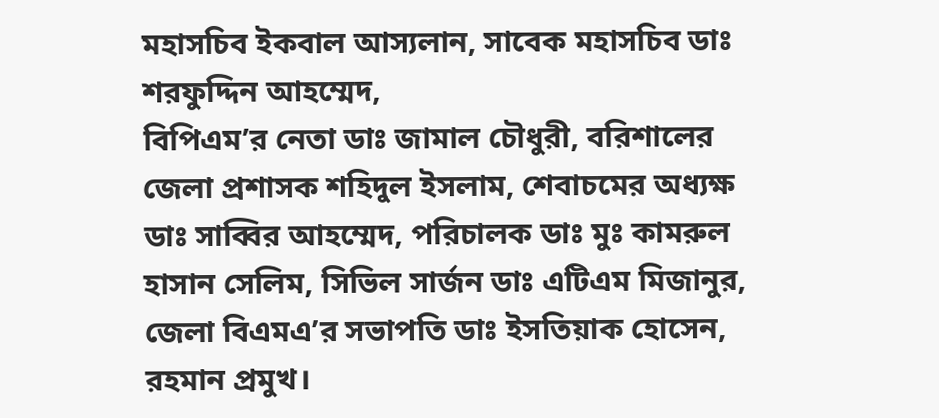মহাসচিব ইকবাল আস্যলান, সাবেক মহাসচিব ডাঃ শরফুদ্দিন আহম্মেদ,
বিপিএম’র নেতা ডাঃ জামাল চৌধুরী, বরিশালের জেলা প্রশাসক শহিদুল ইসলাম, শেবাচমের অধ্যক্ষ ডাঃ সাব্বির আহম্মেদ, পরিচালক ডাঃ মুঃ কামরুল হাসান সেলিম, সিভিল সার্জন ডাঃ এটিএম মিজানুর, জেলা বিএমএ’র সভাপতি ডাঃ ইসতিয়াক হোসেন, রহমান প্রমুখ।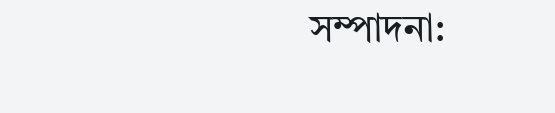সম্পাদনা: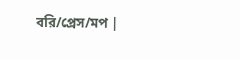বরি/প্রেস/মপ |